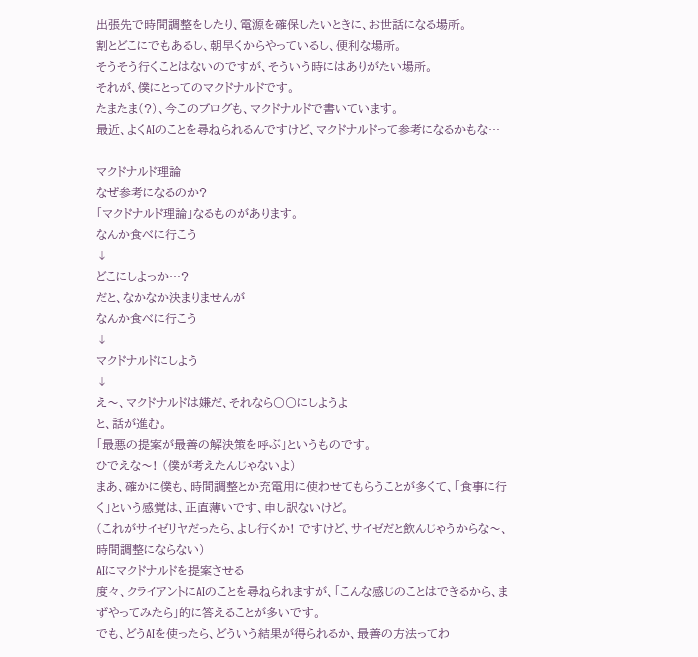出張先で時間調整をしたり、電源を確保したいときに、お世話になる場所。
割とどこにでもあるし、朝早くからやっているし、便利な場所。
そうそう行くことはないのですが、そういう時にはありがたい場所。
それが、僕にとってのマクドナルドです。
たまたま(?)、今このブログも、マクドナルドで書いています。
最近、よくAIのことを尋ねられるんですけど、マクドナルドって参考になるかもな…

マクドナルド理論
なぜ参考になるのか?
「マクドナルド理論」なるものがあります。
なんか食べに行こう
↓
どこにしよっか…?
だと、なかなか決まりませんが
なんか食べに行こう
↓
マクドナルドにしよう
↓
え〜、マクドナルドは嫌だ、それなら〇〇にしようよ
と、話が進む。
「最悪の提案が最善の解決策を呼ぶ」というものです。
ひでえな〜! (僕が考えたんじゃないよ)
まあ、確かに僕も、時間調整とか充電用に使わせてもらうことが多くて、「食事に行く」という感覚は、正直薄いです、申し訳ないけど。
(これがサイゼリヤだったら、よし行くか! ですけど、サイゼだと飲んじゃうからな〜、時間調整にならない)
AIにマクドナルドを提案させる
度々、クライアントにAIのことを尋ねられますが、「こんな感じのことはできるから、まずやってみたら」的に答えることが多いです。
でも、どうAIを使ったら、どういう結果が得られるか、最善の方法ってわ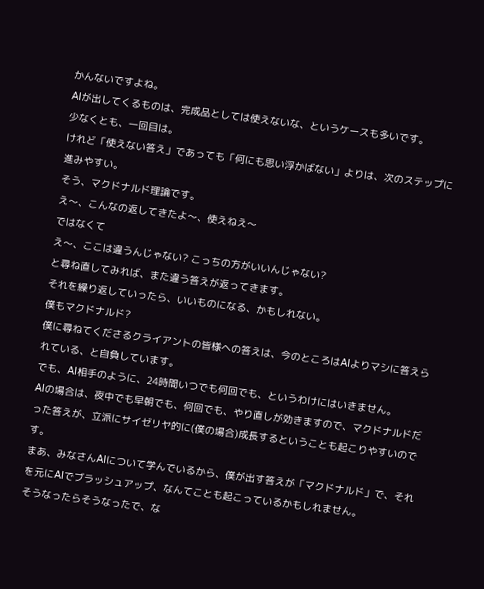かんないですよね。
AIが出してくるものは、完成品としては使えないな、というケースも多いです。
少なくとも、一回目は。
けれど「使えない答え」であっても「何にも思い浮かばない」よりは、次のステップに進みやすい。
そう、マクドナルド理論です。
え〜、こんなの返してきたよ〜、使えねえ〜
ではなくて
え〜、ここは違うんじゃない? こっちの方がいいんじゃない?
と尋ね直してみれば、また違う答えが返ってきます。
それを繰り返していったら、いいものになる、かもしれない。
僕もマクドナルド?
僕に尋ねてくださるクライアントの皆様への答えは、今のところはAIよりマシに答えられている、と自負しています。
でも、AI相手のように、24時間いつでも何回でも、というわけにはいきません。
AIの場合は、夜中でも早朝でも、何回でも、やり直しが効きますので、マクドナルドだった答えが、立派にサイゼリヤ的に(僕の場合)成長するということも起こりやすいのです。
まあ、みなさんAIについて学んでいるから、僕が出す答えが「マクドナルド」で、それを元にAIでブラッシュアップ、なんてことも起こっているかもしれません。
そうなったらそうなったで、な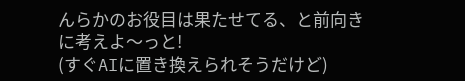んらかのお役目は果たせてる、と前向きに考えよ〜っと!
(すぐAIに置き換えられそうだけど)